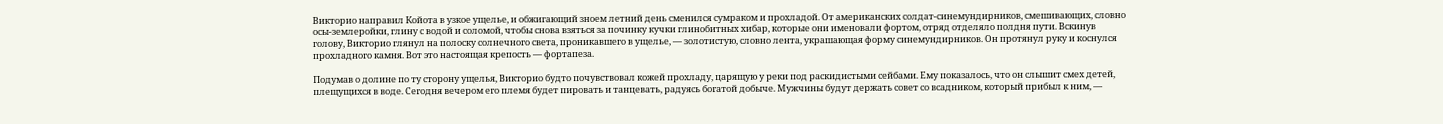Викторио направил Койота в узкое ущелье, и обжигающий зноем летний день сменился сумраком и прохладой. От американских солдат-синемундирников, смешивающих, словно осы-землеройки, глину с водой и соломой, чтобы снова взяться за починку кучки глинобитных хибар, которые они именовали фортом, отряд отделяло полдня пути. Вскинув голову, Викторио глянул на полоску солнечного света, проникавшего в ущелье, — золотистую, словно лента, украшающая форму синемундирников. Он протянул руку и коснулся прохладного камня. Вот это настоящая крепость — фортапеза.

Подумав о долине по ту сторону ущелья, Викторио будто почувствовал кожей прохладу, царящую у реки под раскидистыми сейбами. Ему показалось, что он слышит смех детей, плещущихся в воде. Сегодня вечером его племя будет пировать и танцевать, радуясь богатой добыче. Мужчины будут держать совет со всадником, который прибыл к ним, —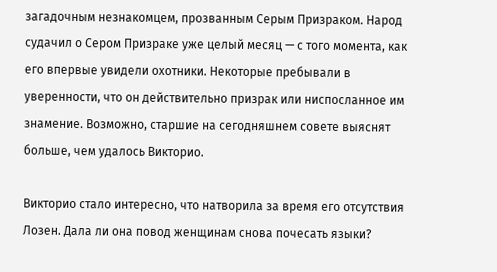загадочным незнакомцем, прозванным Серым Призраком. Народ судачил о Сером Призраке уже целый месяц — с того момента, как его впервые увидели охотники. Некоторые пребывали в уверенности, что он действительно призрак или ниспосланное им знамение. Возможно, старшие на сегодняшнем совете выяснят больше, чем удалось Викторио.

Викторио стало интересно, что натворила за время его отсутствия Лозен. Дала ли она повод женщинам снова почесать языки?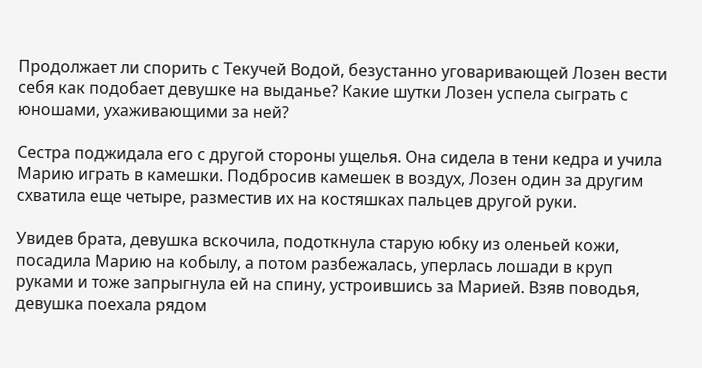Продолжает ли спорить с Текучей Водой, безустанно уговаривающей Лозен вести себя как подобает девушке на выданье? Какие шутки Лозен успела сыграть с юношами, ухаживающими за ней?

Сестра поджидала его с другой стороны ущелья. Она сидела в тени кедра и учила Марию играть в камешки. Подбросив камешек в воздух, Лозен один за другим схватила еще четыре, разместив их на костяшках пальцев другой руки.

Увидев брата, девушка вскочила, подоткнула старую юбку из оленьей кожи, посадила Марию на кобылу, а потом разбежалась, уперлась лошади в круп руками и тоже запрыгнула ей на спину, устроившись за Марией. Взяв поводья, девушка поехала рядом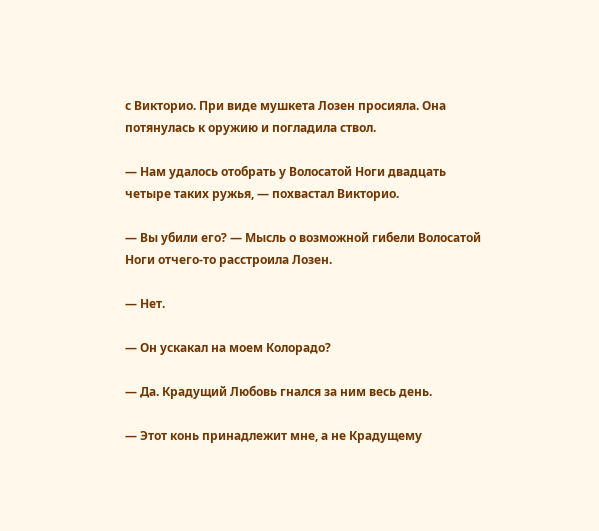с Викторио. При виде мушкета Лозен просияла. Она потянулась к оружию и погладила ствол.

— Нам удалось отобрать у Волосатой Ноги двадцать четыре таких ружья, — похвастал Викторио.

— Вы убили его? — Мысль о возможной гибели Волосатой Ноги отчего-то расстроила Лозен.

— Нет.

— Он ускакал на моем Колорадо?

— Да. Крадущий Любовь гнался за ним весь день.

— Этот конь принадлежит мне, а не Крадущему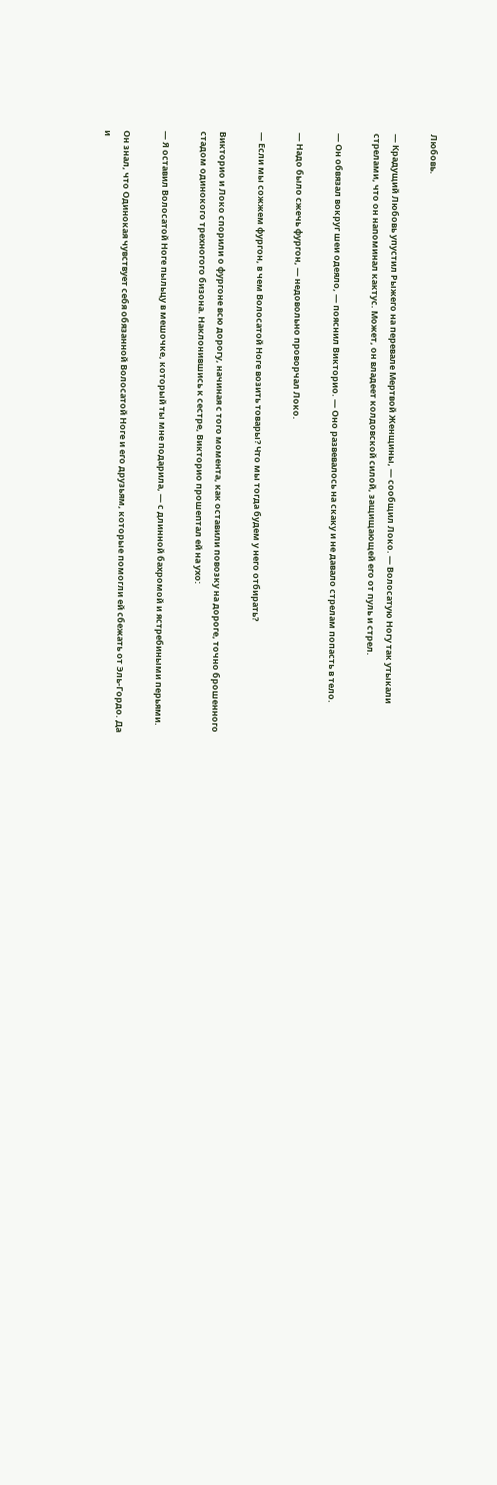Любовь.

— Крадущий Любовь упустил Рыжего на перевале Мертвой Женщины, — сообщил Локо. — Волосатую Ногу так утыкали стрелами, что он напоминал кактус. Может, он владеет колдовской силой, защищающей его от пуль и стрел.

— Он обвязал вокруг шеи одеяло, — пояснил Викторио. — Оно развевалось на скаку и не давало стрелам попасть в тело.

— Надо было сжечь фургон, — недовольно проворчал Локо.

— Если мы сожжем фургон, в чем Волосатой Ноге возить товары? Что мы тогда будем у него отбирать?

Викторио и Локо спорили о фургоне всю дорогу, начиная с того момента, как оставили повозку на дороге, точно брошенного стадом одинокого трехногого бизона. Наклонившись к сестре, Викторио прошептал ей на ухо:

— Я оставил Волосатой Ноге пыльцу в мешочке, который ты мне подарила, — с длинной бахромой и ястребиными перьями.

Он знал, что Одинокая чувствует себя обязанной Волосатой Ноге и его друзьям, которые помогли ей сбежать от Эль-Гордо. Да и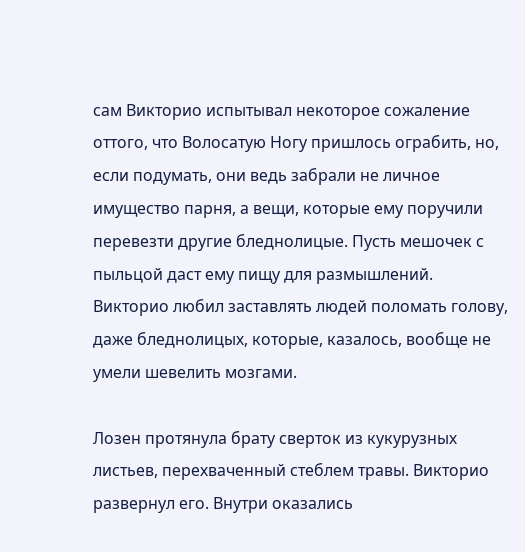сам Викторио испытывал некоторое сожаление оттого, что Волосатую Ногу пришлось ограбить, но, если подумать, они ведь забрали не личное имущество парня, а вещи, которые ему поручили перевезти другие бледнолицые. Пусть мешочек с пыльцой даст ему пищу для размышлений. Викторио любил заставлять людей поломать голову, даже бледнолицых, которые, казалось, вообще не умели шевелить мозгами.

Лозен протянула брату сверток из кукурузных листьев, перехваченный стеблем травы. Викторио развернул его. Внутри оказались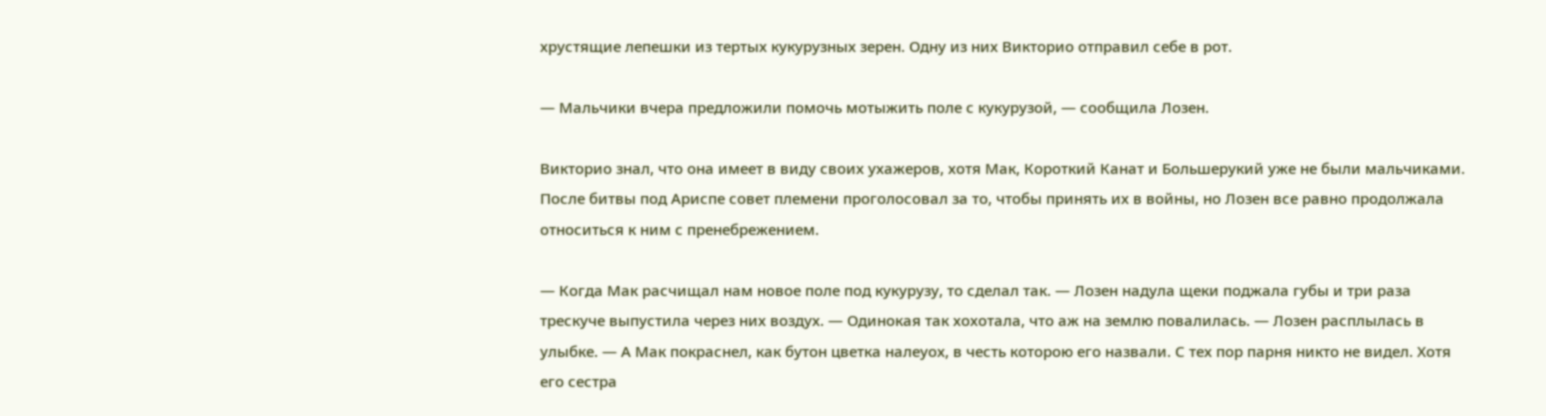хрустящие лепешки из тертых кукурузных зерен. Одну из них Викторио отправил себе в рот.

— Мальчики вчера предложили помочь мотыжить поле с кукурузой, — сообщила Лозен.

Викторио знал, что она имеет в виду своих ухажеров, хотя Мак, Короткий Канат и Большерукий уже не были мальчиками. После битвы под Ариспе совет племени проголосовал за то, чтобы принять их в войны, но Лозен все равно продолжала относиться к ним с пренебрежением.

— Когда Мак расчищал нам новое поле под кукурузу, то сделал так. — Лозен надула щеки поджала губы и три раза трескуче выпустила через них воздух. — Одинокая так хохотала, что аж на землю повалилась. — Лозен расплылась в улыбке. — А Мак покраснел, как бутон цветка налеуох, в честь которою его назвали. С тех пор парня никто не видел. Хотя его сестра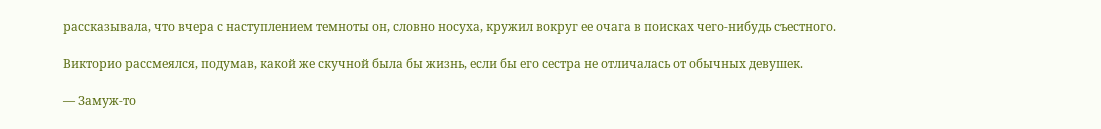рассказывала, что вчера с наступлением темноты он, словно носуха, кружил вокруг ее очага в поисках чего-нибудь съестного.

Викторио рассмеялся, подумав, какой же скучной была бы жизнь, если бы его сестра не отличалась от обычных девушек.

— Замуж-то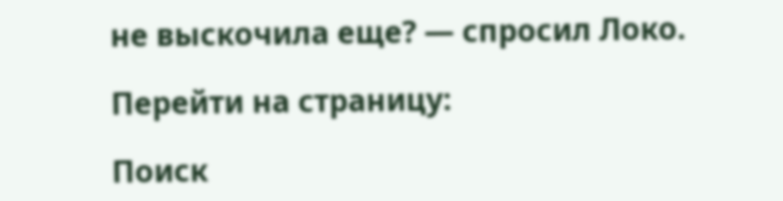не выскочила еще? — спросил Локо.

Перейти на страницу:

Поиск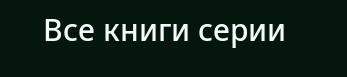Все книги серии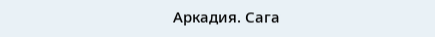Аркадия. Сага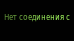Нет соединения с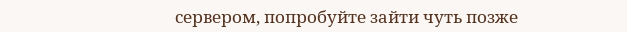сервером, попробуйте зайти чуть позже